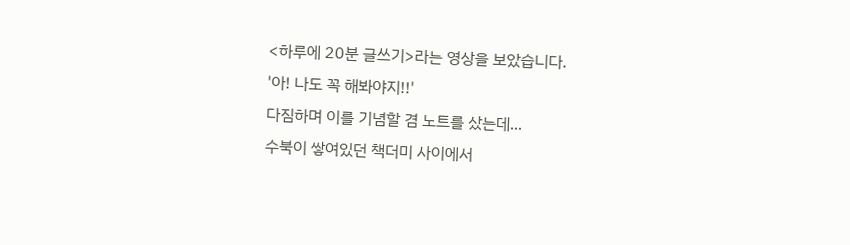<하루에 20분 글쓰기>라는 영상을 보았습니다.
'아! 나도 꼭 해봐야지!!'
다짐하며 이를 기념할 겸 노트를 샀는데...
수북이 쌓여있던 책더미 사이에서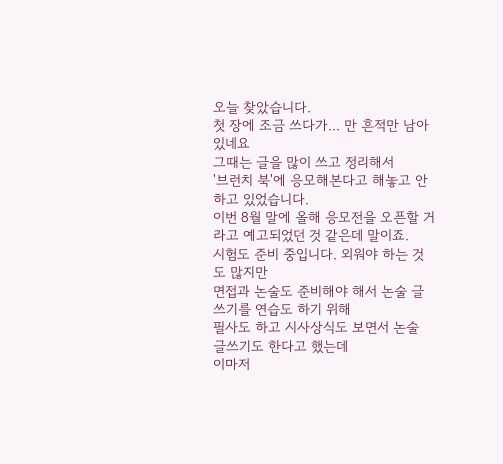오늘 찾았습니다.
첫 장에 조금 쓰다가... 만 흔적만 남아 있네요
그때는 글을 많이 쓰고 정리해서
'브런치 북'에 응모해본다고 해놓고 안 하고 있었습니다.
이번 8월 말에 올해 응모전을 오픈할 거라고 예고되었던 것 같은데 말이죠.
시험도 준비 중입니다. 외워야 하는 것도 많지만
면접과 논술도 준비해야 해서 논술 글쓰기를 연습도 하기 위해
필사도 하고 시사상식도 보면서 논술 글쓰기도 한다고 했는데
이마저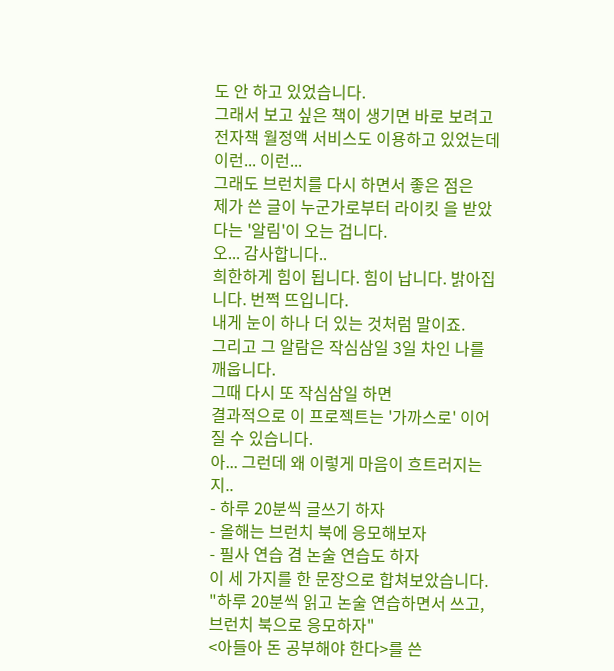도 안 하고 있었습니다.
그래서 보고 싶은 책이 생기면 바로 보려고
전자책 월정액 서비스도 이용하고 있었는데
이런... 이런...
그래도 브런치를 다시 하면서 좋은 점은
제가 쓴 글이 누군가로부터 라이킷 을 받았다는 '알림'이 오는 겁니다.
오... 감사합니다..
희한하게 힘이 됩니다. 힘이 납니다. 밝아집니다. 번쩍 뜨입니다.
내게 눈이 하나 더 있는 것처럼 말이죠.
그리고 그 알람은 작심삼일 3일 차인 나를 깨웁니다.
그때 다시 또 작심삼일 하면
결과적으로 이 프로젝트는 '가까스로' 이어질 수 있습니다.
아... 그런데 왜 이렇게 마음이 흐트러지는지..
- 하루 20분씩 글쓰기 하자
- 올해는 브런치 북에 응모해보자
- 필사 연습 겸 논술 연습도 하자
이 세 가지를 한 문장으로 합쳐보았습니다.
"하루 20분씩 읽고 논술 연습하면서 쓰고, 브런치 북으로 응모하자"
<아들아 돈 공부해야 한다>를 쓴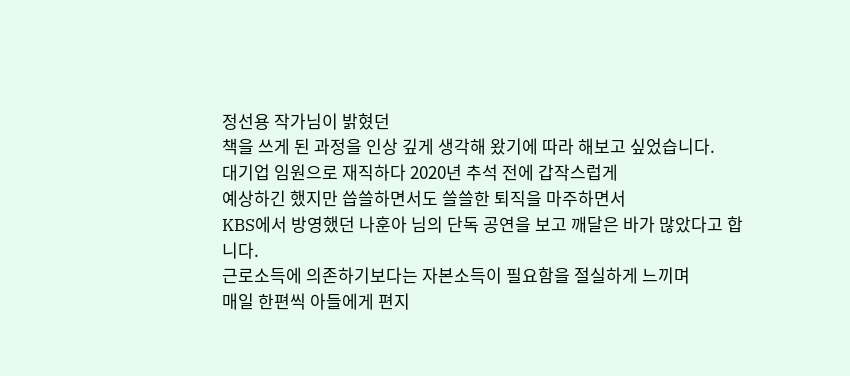정선용 작가님이 밝혔던
책을 쓰게 된 과정을 인상 깊게 생각해 왔기에 따라 해보고 싶었습니다.
대기업 임원으로 재직하다 2020년 추석 전에 갑작스럽게
예상하긴 했지만 씁쓸하면서도 쓸쓸한 퇴직을 마주하면서
KBS에서 방영했던 나훈아 님의 단독 공연을 보고 깨달은 바가 많았다고 합니다.
근로소득에 의존하기보다는 자본소득이 필요함을 절실하게 느끼며
매일 한편씩 아들에게 편지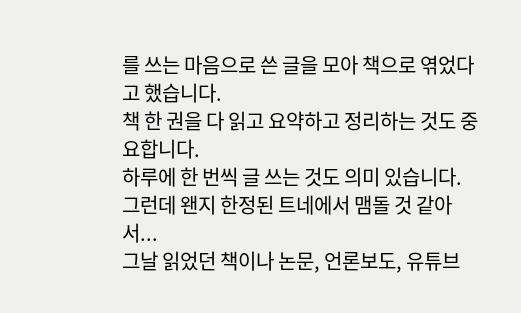를 쓰는 마음으로 쓴 글을 모아 책으로 엮었다고 했습니다.
책 한 권을 다 읽고 요약하고 정리하는 것도 중요합니다.
하루에 한 번씩 글 쓰는 것도 의미 있습니다.
그런데 왠지 한정된 트네에서 맴돌 것 같아서...
그날 읽었던 책이나 논문, 언론보도, 유튜브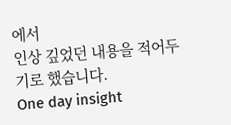에서
인상 깊었던 내용을 적어두기로 했습니다.
One day insight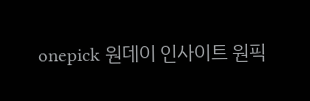onepick 원데이 인사이트 원픽